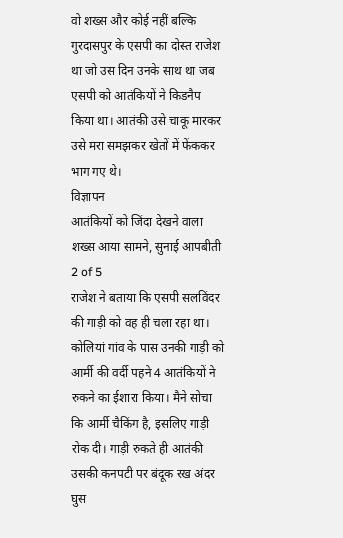वो शख्स और कोई नहीं बल्कि गुरदासपुर के एसपी का दोस्त राजेश था जो उस दिन उनके साथ था जब एसपी को आतंकियों ने किडनैप किया था। आतंकी उसे चाकू मारकर उसे मरा समझकर खेतों में फेंककर भाग गए थे।
विज्ञापन
आतंकियों को जिंदा देखने वाला शख्स आया सामने, सुनाई आपबीती
2 of 5
राजेश ने बताया कि एसपी सलविंदर की गाड़ी को वह ही चला रहा था। कोलियां गांव के पास उनकी गाड़ी को आर्मी की वर्दी पहने 4 आतंकियों ने रुकने का ईशारा किया। मैने सोचा कि आर्मी चैकिंग है, इसलिए गाड़ी रोक दी। गाड़ी रुकते ही आतंकी उसकी कनपटी पर बंदूक रख अंदर घुस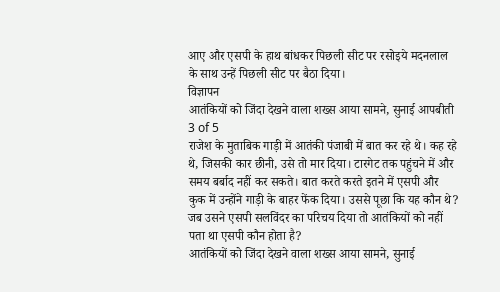आए और एसपी के हाथ बांधकर पिछली सीट पर रसोइये मदनलाल के साथ उन्हें पिछली सीट पर बैठा दिया।
विज्ञापन
आतंकियों को जिंदा देखने वाला शख्स आया सामने, सुनाई आपबीती
3 of 5
राजेश के मुताबिक गाड़ी में आतंकी पंजाबी में बात कर रहे थे। कह रहे थे, जिसकी कार छीनी, उसे तो मार दिया। टारगेट तक पहुंचने में और समय बर्बाद नहीं कर सकते। बात करते करते इतने में एसपी और कुक में उन्होंने गाड़ी के बाहर फेंक दिया। उससे पूछा कि यह कौन थे? जब उसने एसपी सलविंदर का परिचय दिया तो आतंकियों को नहीं पता था एसपी कौन होता है?
आतंकियों को जिंदा देखने वाला शख्स आया सामने, सुनाई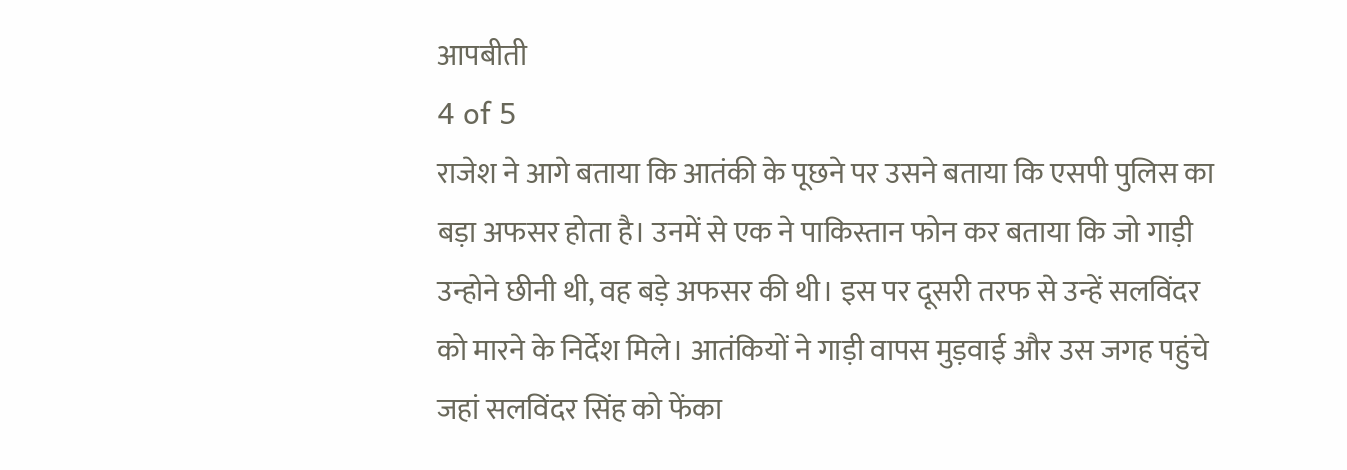आपबीती
4 of 5
राजेश ने आगे बताया कि आतंकी के पूछने पर उसने बताया कि एसपी पुलिस का बड़ा अफसर होता है। उनमें से एक ने पाकिस्तान फोन कर बताया कि जो गाड़ी उन्होने छीनी थी, वह बड़े अफसर की थी। इस पर दूसरी तरफ से उन्हें सलविंदर को मारने के निर्देश मिले। आतंकियों ने गाड़ी वापस मुड़वाई और उस जगह पहुंचे जहां सलविंदर सिंह को फेंका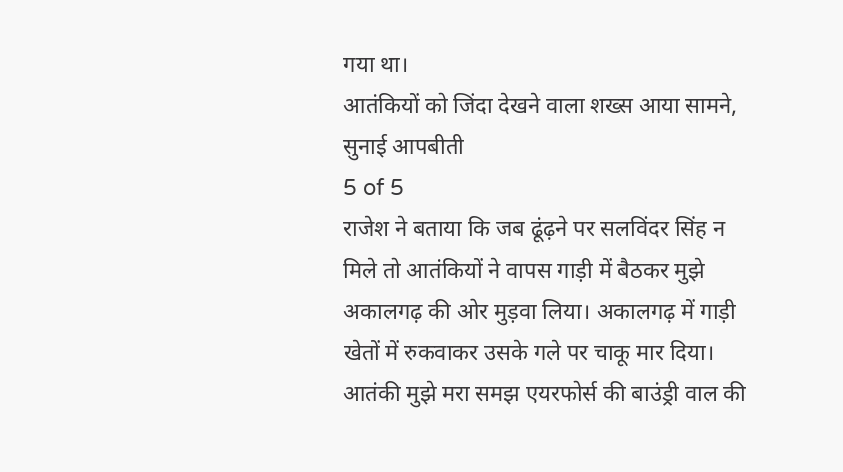गया था।
आतंकियों को जिंदा देखने वाला शख्स आया सामने, सुनाई आपबीती
5 of 5
राजेश ने बताया कि जब ढूंढ़ने पर सलविंदर सिंह न मिले तो आतंकियों ने वापस गाड़ी में बैठकर मुझे अकालगढ़ की ओर मुड़वा लिया। अकालगढ़ में गाड़ी खेतों में रुकवाकर उसके गले पर चाकू मार दिया। आतंकी मुझे मरा समझ एयरफोर्स की बाउंड्री वाल की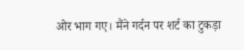ओर भाग गए। मैंने गर्दन पर शर्ट का टुकड़ा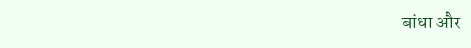बांधा और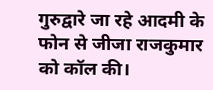गुरुद्वारे जा रहे आदमी के फोन से जीजा राजकुमार को कॉल की।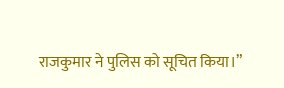राजकुमार ने पुलिस को सूचित किया।”